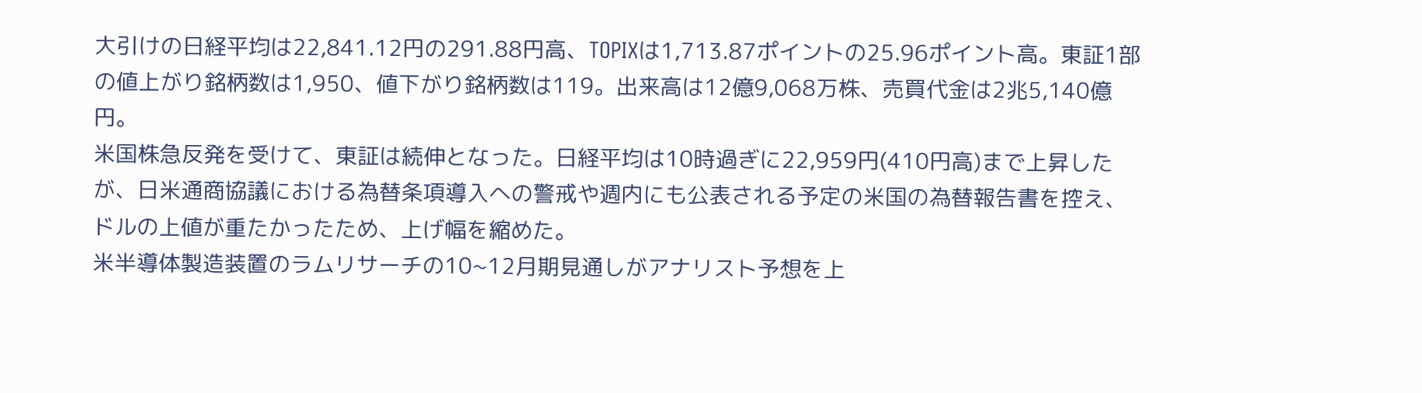大引けの日経平均は22,841.12円の291.88円高、TOPIXは1,713.87ポイントの25.96ポイント高。東証1部の値上がり銘柄数は1,950、値下がり銘柄数は119。出来高は12億9,068万株、売買代金は2兆5,140億円。
米国株急反発を受けて、東証は続伸となった。日経平均は10時過ぎに22,959円(410円高)まで上昇したが、日米通商協議における為替条項導入への警戒や週内にも公表される予定の米国の為替報告書を控え、ドルの上値が重たかったため、上げ幅を縮めた。
米半導体製造装置のラムリサーチの10~12月期見通しがアナリスト予想を上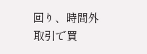回り、時間外取引で買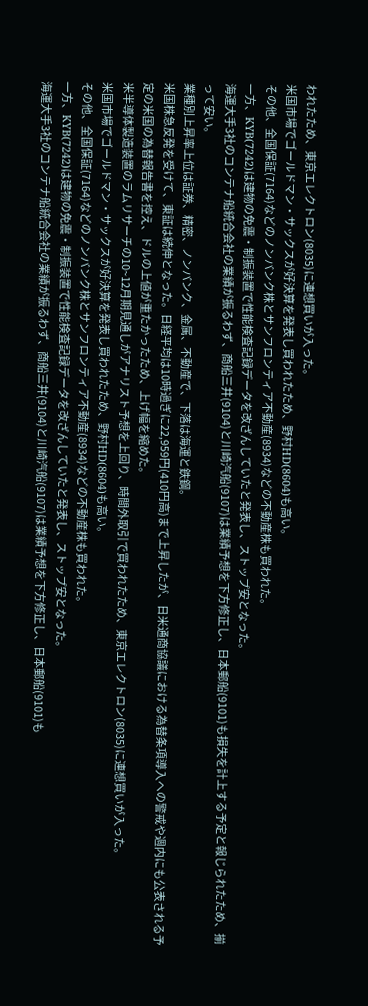われたため、東京エレクトロン(8035)に連想買いが入った。
米国市場でゴールドマン・サックスが好決算を発表し買われたため、野村HD(8604)も高い。
その他、全国保証(7164)などのノンバンク株とサンフロンティア不動産(8934)などの不動産株も買われた。
一方、KYB(7242)は建物の免震・制振装置で性能検査記録データを改ざんしていたと発表し、ストップ安となった。
海運大手3社のコンテナ船統合会社の業績が振るわず、商船三井(9104)と川崎汽船(9107)は業績予想を下方修正し、日本郵船(9101)も損失を計上する予定と報じられたため、揃って安い。
業種別上昇率上位は証券、精密、ノンバンク、金属、不動産で、下落は海運と鉄鋼。
米国株急反発を受けて、東証は続伸となった。日経平均は10時過ぎに22,959円(410円高)まで上昇したが、日米通商協議における為替条項導入への警戒や週内にも公表される予定の米国の為替報告書を控え、ドルの上値が重たかったため、上げ幅を縮めた。
米半導体製造装置のラムリサーチの10~12月期見通しがアナリスト予想を上回り、時間外取引で買われたため、東京エレクトロン(8035)に連想買いが入った。
米国市場でゴールドマン・サックスが好決算を発表し買われたため、野村HD(8604)も高い。
その他、全国保証(7164)などのノンバンク株とサンフロンティア不動産(8934)などの不動産株も買われた。
一方、KYB(7242)は建物の免震・制振装置で性能検査記録データを改ざんしていたと発表し、ストップ安となった。
海運大手3社のコンテナ船統合会社の業績が振るわず、商船三井(9104)と川崎汽船(9107)は業績予想を下方修正し、日本郵船(9101)も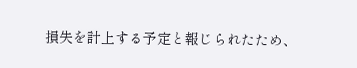損失を計上する予定と報じられたため、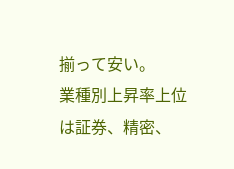揃って安い。
業種別上昇率上位は証券、精密、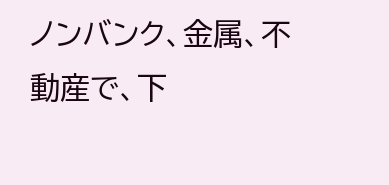ノンバンク、金属、不動産で、下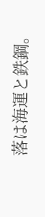落は海運と鉄鋼。